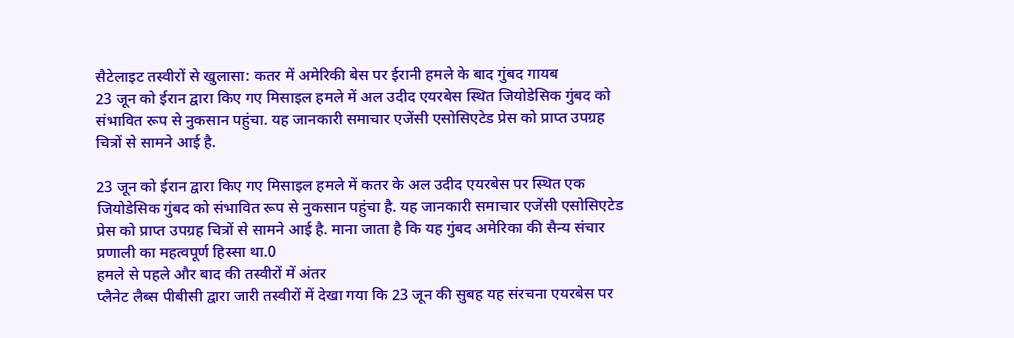सैटेलाइट तस्वीरों से खुलासा: कतर में अमेरिकी बेस पर ईरानी हमले के बाद गुंबद गायब
23 जून को ईरान द्वारा किए गए मिसाइल हमले में अल उदीद एयरबेस स्थित जियोडेसिक गुंबद को संभावित रूप से नुकसान पहुंचा. यह जानकारी समाचार एजेंसी एसोसिएटेड प्रेस को प्राप्त उपग्रह चित्रों से सामने आई है.

23 जून को ईरान द्वारा किए गए मिसाइल हमले में कतर के अल उदीद एयरबेस पर स्थित एक जियोडेसिक गुंबद को संभावित रूप से नुकसान पहुंचा है. यह जानकारी समाचार एजेंसी एसोसिएटेड प्रेस को प्राप्त उपग्रह चित्रों से सामने आई है. माना जाता है कि यह गुंबद अमेरिका की सैन्य संचार प्रणाली का महत्वपूर्ण हिस्सा था.0
हमले से पहले और बाद की तस्वीरों में अंतर
प्लैनेट लैब्स पीबीसी द्वारा जारी तस्वीरों में देखा गया कि 23 जून की सुबह यह संरचना एयरबेस पर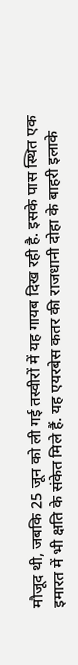मौजूद थी, जबकि 25 जून को ली गई तस्वीरों में यह गायब दिख रही है. इसके पास स्थित एक इमारत में भी क्षति के संकेत मिले हैं. यह एयरबेस कतर की राजधानी दोहा के बाहरी इलाके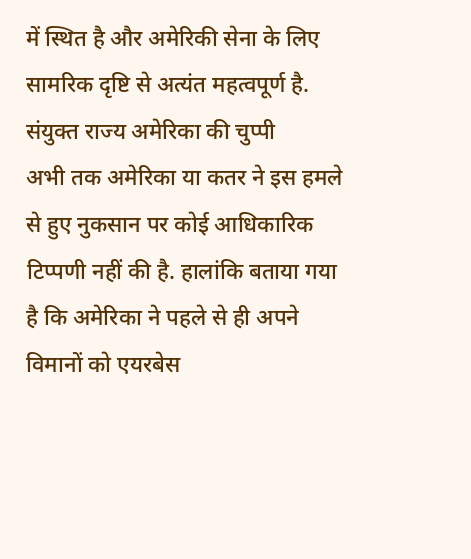में स्थित है और अमेरिकी सेना के लिए सामरिक दृष्टि से अत्यंत महत्वपूर्ण है.
संयुक्त राज्य अमेरिका की चुप्पी
अभी तक अमेरिका या कतर ने इस हमले से हुए नुकसान पर कोई आधिकारिक टिप्पणी नहीं की है. हालांकि बताया गया है कि अमेरिका ने पहले से ही अपने विमानों को एयरबेस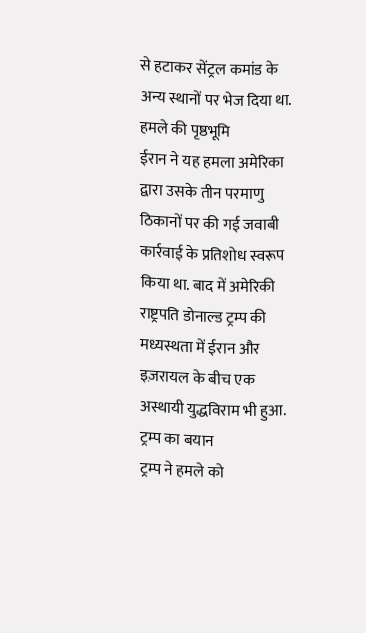से हटाकर सेंट्रल कमांड के अन्य स्थानों पर भेज दिया था.
हमले की पृष्ठभूमि
ईरान ने यह हमला अमेरिका द्वारा उसके तीन परमाणु ठिकानों पर की गई जवाबी कार्रवाई के प्रतिशोध स्वरूप किया था. बाद में अमेरिकी राष्ट्रपति डोनाल्ड ट्रम्प की मध्यस्थता में ईरान और इज़रायल के बीच एक अस्थायी युद्धविराम भी हुआ.
ट्रम्प का बयान
ट्रम्प ने हमले को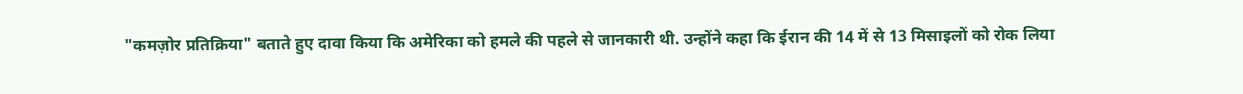"कमज़ोर प्रतिक्रिया" बताते हुए दावा किया कि अमेरिका को हमले की पहले से जानकारी थी. उन्होंने कहा कि ईरान की 14 में से 13 मिसाइलों को रोक लिया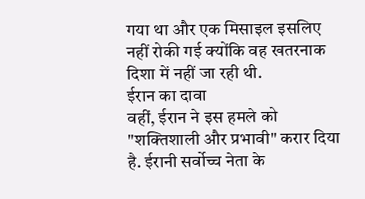गया था और एक मिसाइल इसलिए नहीं रोकी गई क्योंकि वह खतरनाक दिशा में नहीं जा रही थी.
ईरान का दावा
वहीं, ईरान ने इस हमले को "शक्तिशाली और प्रभावी" करार दिया है. ईरानी सर्वोच्च नेता के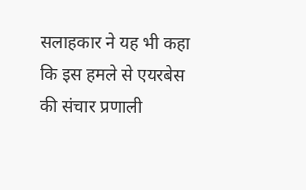सलाहकार ने यह भी कहा कि इस हमले से एयरबेस की संचार प्रणाली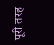पूरी तरह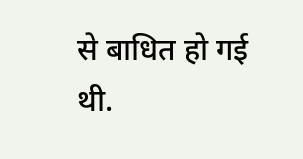से बाधित हो गई थी.